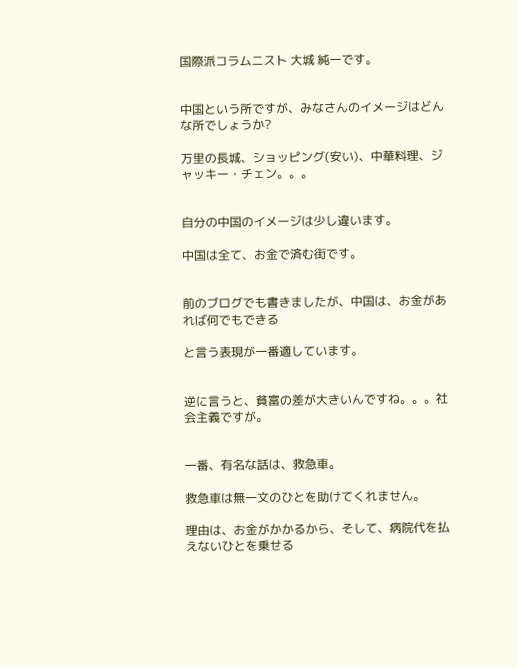国際派コラムニスト 大城 純一です。


中国という所ですが、みなさんのイメージはどんな所でしょうか?

万里の長城、ショッピング(安い)、中華料理、ジャッキー・チェン。。。


自分の中国のイメージは少し違います。

中国は全て、お金で済む街です。


前のブログでも書きましたが、中国は、お金があれば何でもできる

と言う表現が一番適しています。


逆に言うと、貧富の差が大きいんですね。。。社会主義ですが。


一番、有名な話は、救急車。

救急車は無一文のひとを助けてくれません。

理由は、お金がかかるから、そして、病院代を払えないひとを乗せる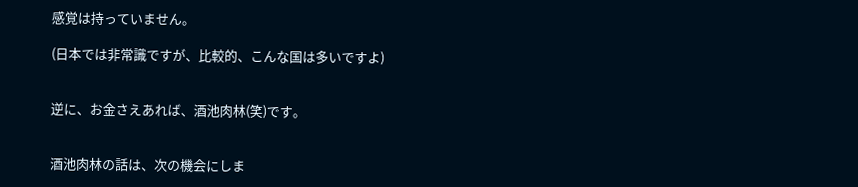感覚は持っていません。

(日本では非常識ですが、比較的、こんな国は多いですよ)


逆に、お金さえあれば、酒池肉林(笑)です。


酒池肉林の話は、次の機会にしま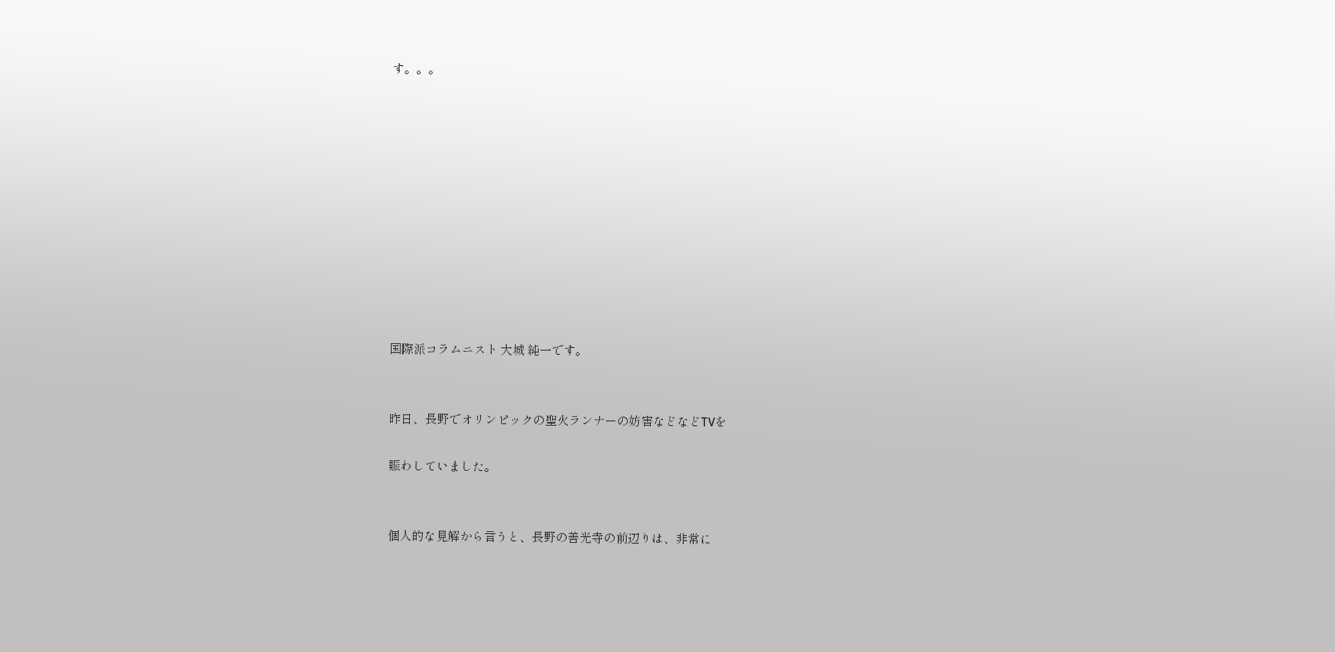す。。。











国際派コラムニスト 大城 純一です。


昨日、長野でオリンピックの聖火ランナーの妨害などなどTVを

賑わしていました。


個人的な見解から言うと、長野の善光寺の前辺りは、非常に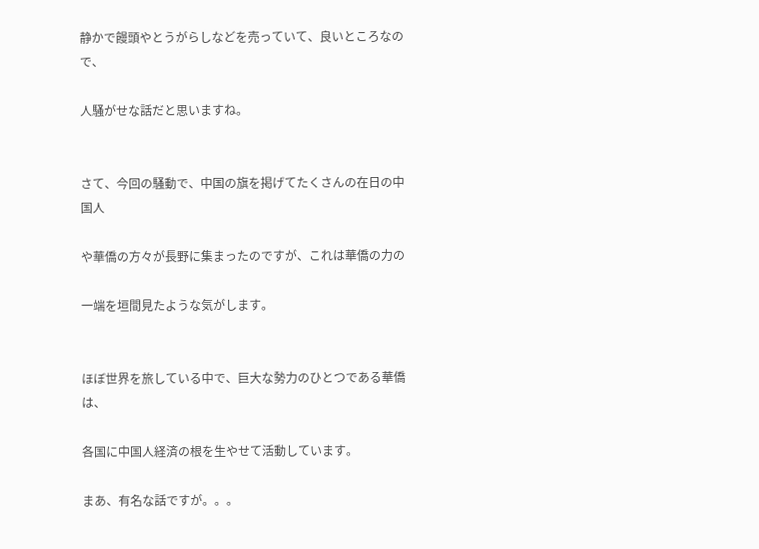静かで饅頭やとうがらしなどを売っていて、良いところなので、

人騒がせな話だと思いますね。


さて、今回の騒動で、中国の旗を掲げてたくさんの在日の中国人

や華僑の方々が長野に集まったのですが、これは華僑の力の

一端を垣間見たような気がします。


ほぼ世界を旅している中で、巨大な勢力のひとつである華僑は、

各国に中国人経済の根を生やせて活動しています。

まあ、有名な話ですが。。。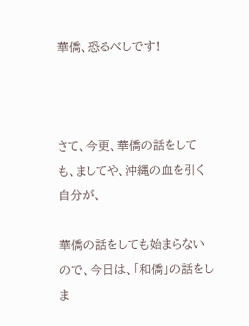華僑、恐るべしです!



さて、今更、華僑の話をしても、ましてや、沖縄の血を引く自分が、

華僑の話をしても始まらないので、今日は、「和僑」の話をしま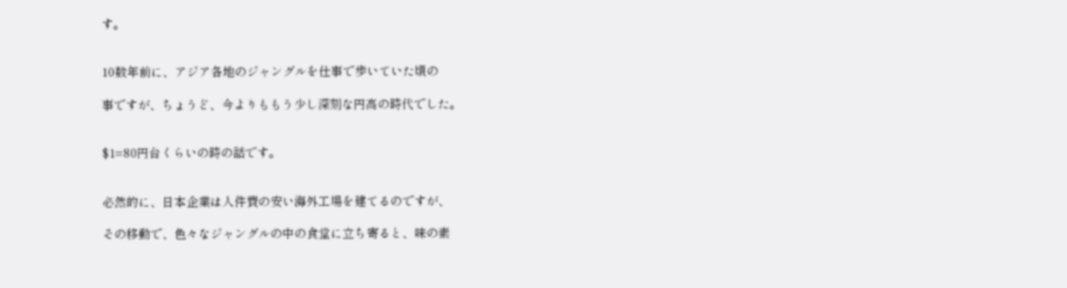す。


10数年前に、アジア各地のジャングルを仕事で歩いていた頃の

事ですが、ちょうど、今よりももう少し深刻な円高の時代でした。


$1=80円台くらいの時の話です。


必然的に、日本企業は人件費の安い海外工場を建てるのですが、

その移動で、色々なジャングルの中の食堂に立ち寄ると、味の素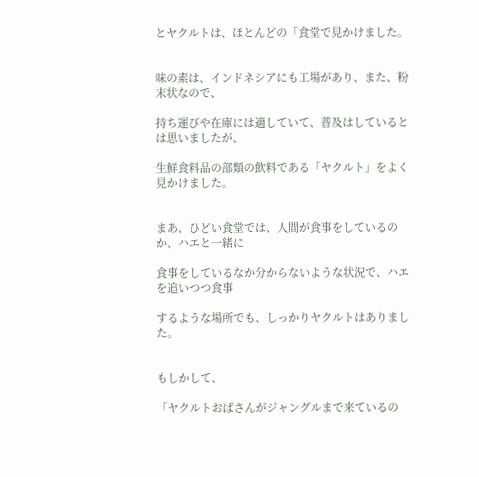とヤクルトは、ほとんどの「食堂で見かけました。


味の素は、インドネシアにも工場があり、また、粉末状なので、

持ち運びや在庫には適していて、普及はしているとは思いましたが、

生鮮食料品の部類の飲料である「ヤクルト」をよく見かけました。


まあ、ひどい食堂では、人間が食事をしているのか、ハエと一緒に

食事をしているなか分からないような状況で、ハエを追いつつ食事

するような場所でも、しっかりヤクルトはありました。


もしかして、

「ヤクルトおばさんがジャングルまで来ているの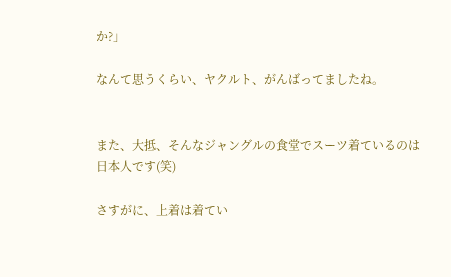か?」

なんて思うくらい、ヤクルト、がんばってましたね。


また、大抵、そんなジャングルの食堂でスーツ着ているのは日本人です(笑)

さすがに、上着は着てい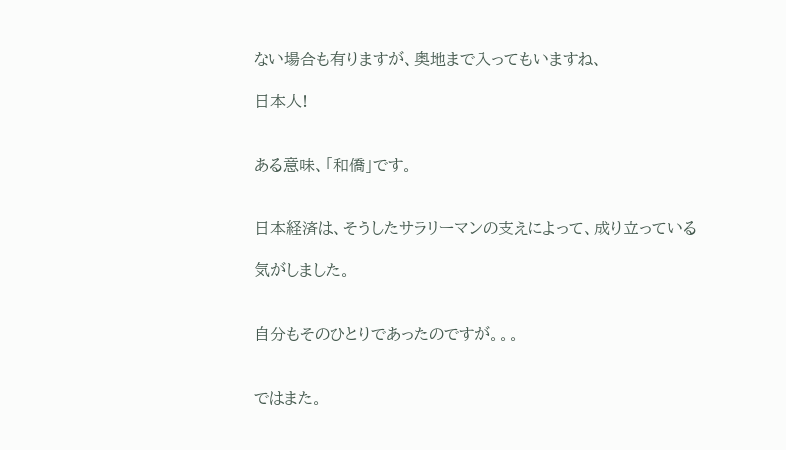ない場合も有りますが、奥地まで入ってもいますね、

日本人!


ある意味、「和僑」です。


日本経済は、そうしたサラリーマンの支えによって、成り立っている

気がしました。


自分もそのひとりであったのですが。。。


ではまた。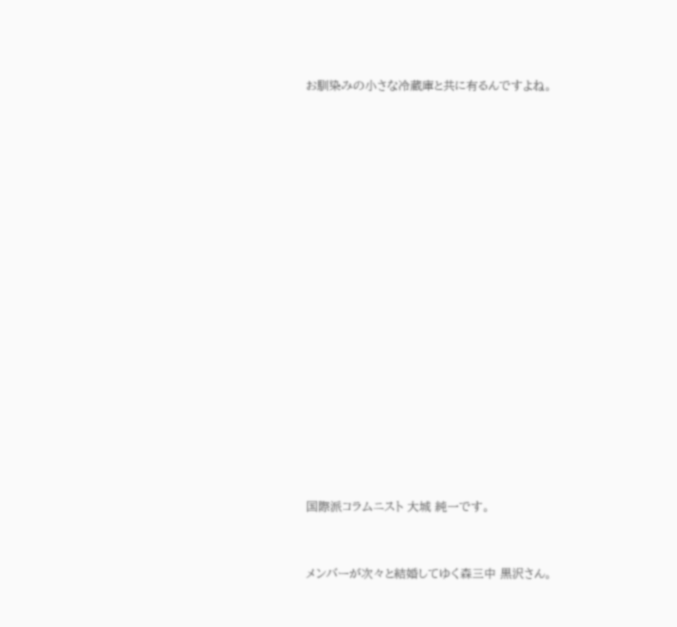お馴染みの小さな冷蔵庫と共に有るんですよね。


















国際派コラムニスト 大城 純一です。


メンバーが次々と結婚してゆく森三中 黒沢さん。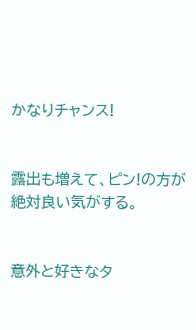かなりチャンス!


露出も増えて、ピン!の方が絶対良い気がする。


意外と好きなタ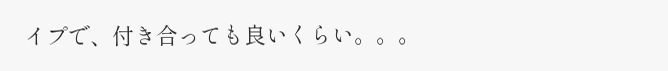イプで、付き合っても良いくらい。。。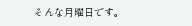そんな月曜日です。